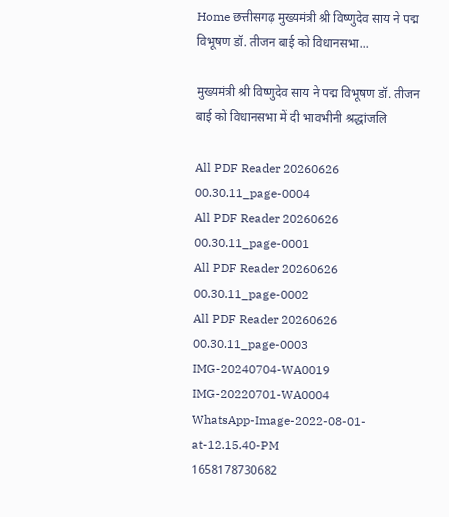Home छत्तीसगढ़ मुख्यमंत्री श्री विष्णुदेव साय ने पद्म विभूषण डॉ. तीजन बाई को विधानसभा...

मुख्यमंत्री श्री विष्णुदेव साय ने पद्म विभूषण डॉ. तीजन बाई को विधानसभा में दी भावभीनी श्रद्धांजलि

All PDF Reader 20260626 00.30.11_page-0004
All PDF Reader 20260626 00.30.11_page-0001
All PDF Reader 20260626 00.30.11_page-0002
All PDF Reader 20260626 00.30.11_page-0003
IMG-20240704-WA0019
IMG-20220701-WA0004
WhatsApp-Image-2022-08-01-at-12.15.40-PM
1658178730682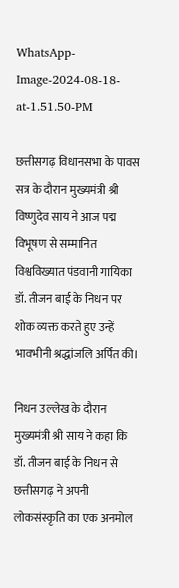WhatsApp-Image-2024-08-18-at-1.51.50-PM

छत्तीसगढ़ विधानसभा के पावस सत्र के दौरान मुख्यमंत्री श्री विष्णुदेव साय ने आज पद्म विभूषण से सम्मानित विश्वविख्यात पंडवानी गायिका डॉ. तीजन बाई के निधन पर शोक व्यक्त करते हुए उन्हें भावभीनी श्रद्धांजलि अर्पित की।

निधन उल्लेख के दौरान मुख्यमंत्री श्री साय ने कहा कि डॉ. तीजन बाई के निधन से छत्तीसगढ़ ने अपनी लोकसंस्कृति का एक अनमोल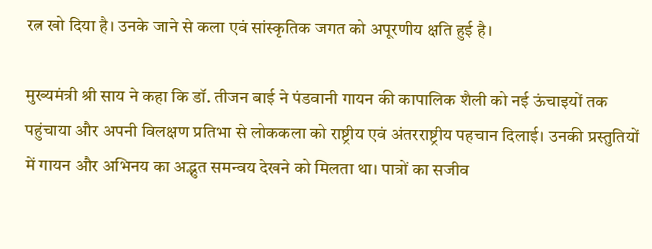रत्न खो दिया है। उनके जाने से कला एवं सांस्कृतिक जगत को अपूरणीय क्षति हुई है।

मुख्यमंत्री श्री साय ने कहा कि डॉ. तीजन बाई ने पंडवानी गायन की कापालिक शैली को नई ऊंचाइयों तक पहुंचाया और अपनी विलक्षण प्रतिभा से लोककला को राष्ट्रीय एवं अंतरराष्ट्रीय पहचान दिलाई। उनकी प्रस्तुतियों में गायन और अभिनय का अद्भुत समन्वय देखने को मिलता था। पात्रों का सजीव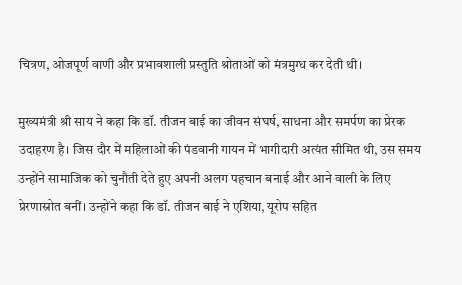चित्रण, ओजपूर्ण वाणी और प्रभावशाली प्रस्तुति श्रोताओं को मंत्रमुग्ध कर देती थी।

मुख्यमंत्री श्री साय ने कहा कि डॉ. तीजन बाई का जीवन संघर्ष, साधना और समर्पण का प्रेरक उदाहरण है। जिस दौर में महिलाओं की पंडवानी गायन में भागीदारी अत्यंत सीमित थी, उस समय उन्होंने सामाजिक को चुनौती देते हुए अपनी अलग पहचान बनाई और आने वाली के लिए प्रेरणास्रोत बनीं। उन्होंने कहा कि डॉ. तीजन बाई ने एशिया, यूरोप सहित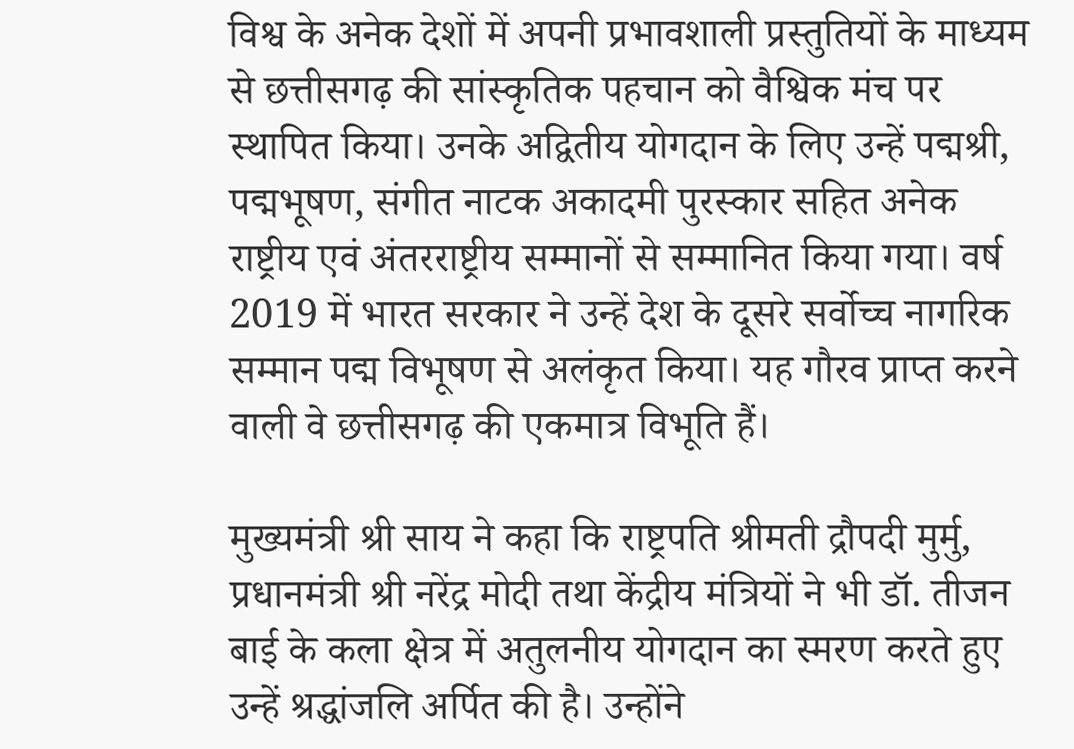विश्व के अनेक देशों में अपनी प्रभावशाली प्रस्तुतियों के माध्यम से छत्तीसगढ़ की सांस्कृतिक पहचान को वैश्विक मंच पर स्थापित किया। उनके अद्वितीय योगदान के लिए उन्हें पद्मश्री, पद्मभूषण, संगीत नाटक अकादमी पुरस्कार सहित अनेक राष्ट्रीय एवं अंतरराष्ट्रीय सम्मानों से सम्मानित किया गया। वर्ष 2019 में भारत सरकार ने उन्हें देश के दूसरे सर्वोच्च नागरिक सम्मान पद्म विभूषण से अलंकृत किया। यह गौरव प्राप्त करने वाली वे छत्तीसगढ़ की एकमात्र विभूति हैं।

मुख्यमंत्री श्री साय ने कहा कि राष्ट्रपति श्रीमती द्रौपदी मुर्मु, प्रधानमंत्री श्री नरेंद्र मोदी तथा केंद्रीय मंत्रियों ने भी डॉ. तीजन बाई के कला क्षेत्र में अतुलनीय योगदान का स्मरण करते हुए उन्हें श्रद्धांजलि अर्पित की है। उन्होंने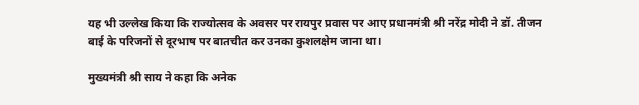यह भी उल्लेख किया कि राज्योत्सव के अवसर पर रायपुर प्रवास पर आए प्रधानमंत्री श्री नरेंद्र मोदी ने डॉ. तीजन बाई के परिजनों से दूरभाष पर बातचीत कर उनका कुशलक्षेम जाना था।

मुख्यमंत्री श्री साय ने कहा कि अनेक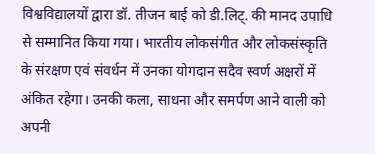विश्वविद्यालयों द्वारा डॉ. तीजन बाई को डी.लिट्. की मानद उपाधि से सम्मानित किया गया। भारतीय लोकसंगीत और लोकसंस्कृति के संरक्षण एवं संवर्धन में उनका योगदान सदैव स्वर्ण अक्षरों में अंकित रहेगा। उनकी कला, साधना और समर्पण आने वाली को अपनी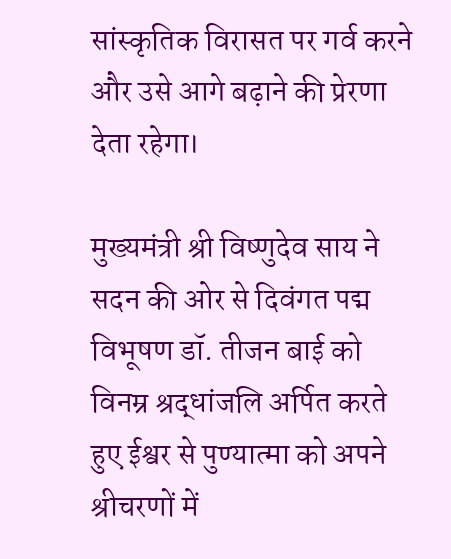सांस्कृतिक विरासत पर गर्व करने और उसे आगे बढ़ाने की प्रेरणा देता रहेगा।

मुख्यमंत्री श्री विष्णुदेव साय ने सदन की ओर से दिवंगत पद्म विभूषण डॉ. तीजन बाई को विनम्र श्रद्धांजलि अर्पित करते हुए ईश्वर से पुण्यात्मा को अपने श्रीचरणों में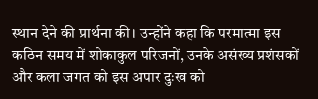स्थान देने की प्रार्थना की। उन्होंने कहा कि परमात्मा इस कठिन समय में शोकाकुल परिजनों, उनके असंख्य प्रशंसकों और कला जगत को इस अपार दुःख को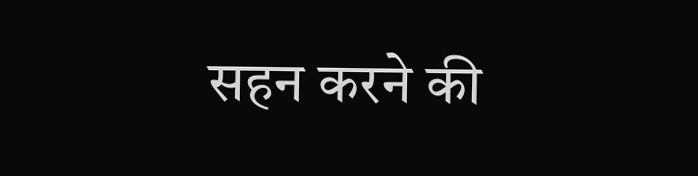सहन करने की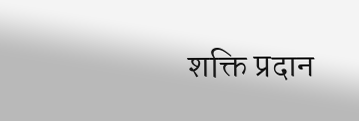शक्ति प्रदान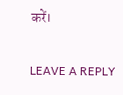करें।

LEAVE A REPLY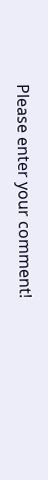Please enter your comment!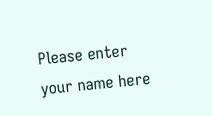Please enter your name here